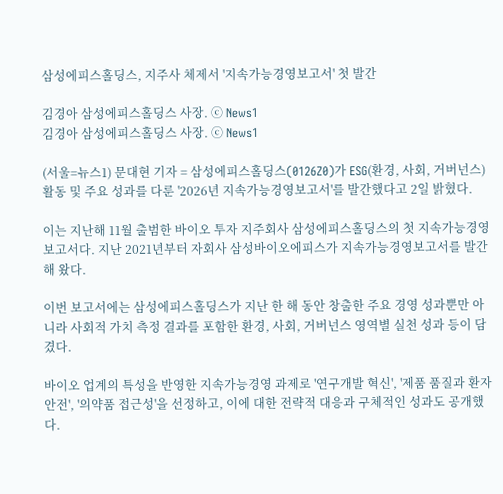삼성에피스홀딩스, 지주사 체제서 '지속가능경영보고서' 첫 발간

김경아 삼성에피스홀딩스 사장. ⓒ News1
김경아 삼성에피스홀딩스 사장. ⓒ News1

(서울=뉴스1) 문대현 기자 = 삼성에피스홀딩스(0126Z0)가 ESG(환경, 사회, 거버넌스) 활동 및 주요 성과를 다룬 '2026년 지속가능경영보고서'를 발간했다고 2일 밝혔다.

이는 지난해 11월 출범한 바이오 투자 지주회사 삼성에피스홀딩스의 첫 지속가능경영보고서다. 지난 2021년부터 자회사 삼성바이오에피스가 지속가능경영보고서를 발간해 왔다.

이번 보고서에는 삼성에피스홀딩스가 지난 한 해 동안 창출한 주요 경영 성과뿐만 아니라 사회적 가치 측정 결과를 포함한 환경, 사회, 거버넌스 영역별 실천 성과 등이 담겼다.

바이오 업계의 특성을 반영한 지속가능경영 과제로 '연구개발 혁신', '제품 품질과 환자 안전', '의약품 접근성'을 선정하고, 이에 대한 전략적 대응과 구체적인 성과도 공개했다.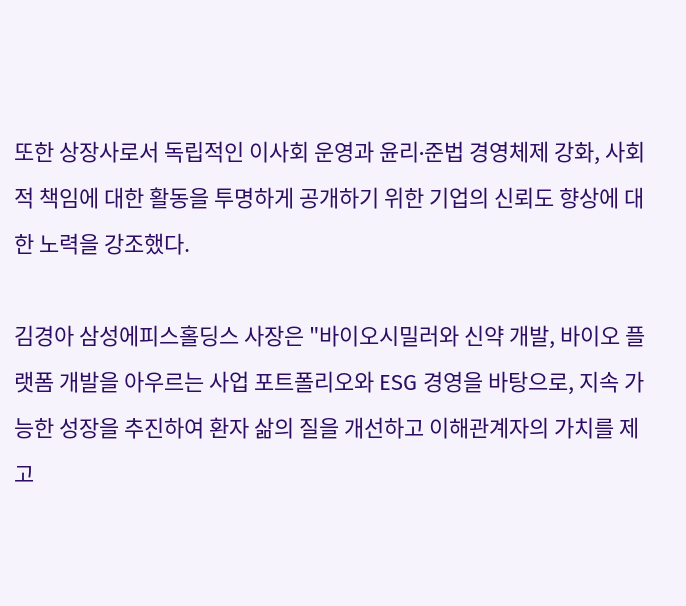또한 상장사로서 독립적인 이사회 운영과 윤리∙준법 경영체제 강화, 사회적 책임에 대한 활동을 투명하게 공개하기 위한 기업의 신뢰도 향상에 대한 노력을 강조했다.

김경아 삼성에피스홀딩스 사장은 "바이오시밀러와 신약 개발, 바이오 플랫폼 개발을 아우르는 사업 포트폴리오와 ESG 경영을 바탕으로, 지속 가능한 성장을 추진하여 환자 삶의 질을 개선하고 이해관계자의 가치를 제고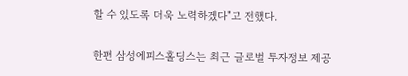할 수 있도록 더욱 노력하겠다"고 전했다.

한편 삼성에피스홀딩스는 최근 글로벌 투자정보 제공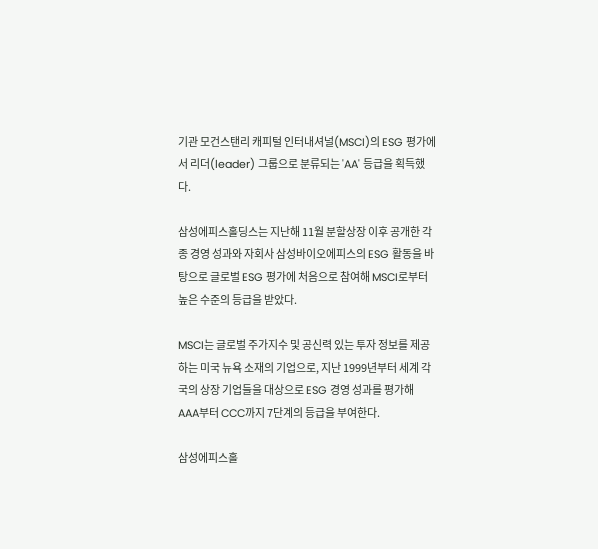기관 모건스탠리 캐피털 인터내셔널(MSCI)의 ESG 평가에서 리더(leader) 그룹으로 분류되는 'AA' 등급을 획득했다.

삼성에피스홀딩스는 지난해 11월 분할상장 이후 공개한 각종 경영 성과와 자회사 삼성바이오에피스의 ESG 활동을 바탕으로 글로벌 ESG 평가에 처음으로 참여해 MSCI로부터 높은 수준의 등급을 받았다.

MSCI는 글로벌 주가지수 및 공신력 있는 투자 정보를 제공하는 미국 뉴욕 소재의 기업으로, 지난 1999년부터 세계 각국의 상장 기업들을 대상으로 ESG 경영 성과를 평가해 AAA부터 CCC까지 7단계의 등급을 부여한다.

삼성에피스홀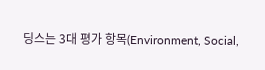딩스는 3대 평가 항목(Environment, Social,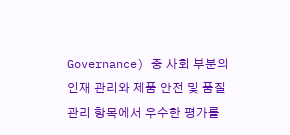Governance) 중 사회 부분의 인재 관리와 제품 안전 및 품질관리 항목에서 우수한 평가를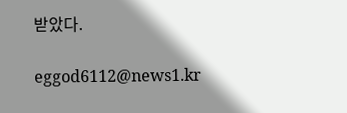받았다.

eggod6112@news1.kr